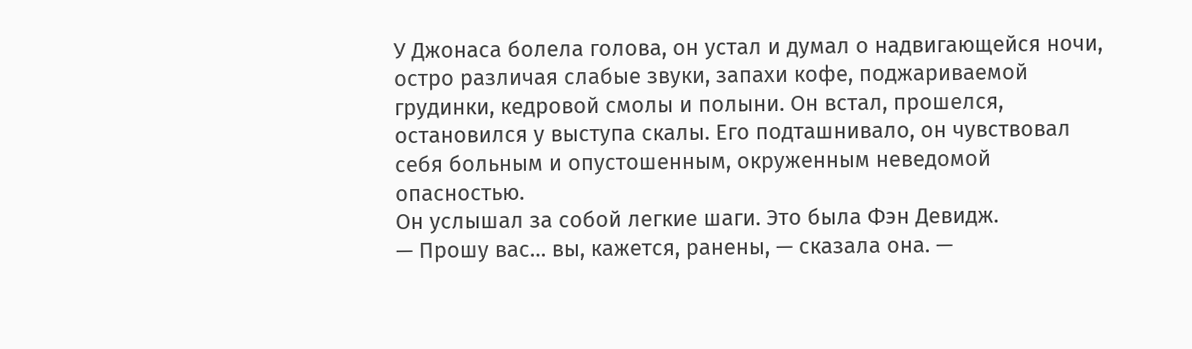У Джонаса болела голова, он устал и думал о надвигающейся ночи, остро различая слабые звуки, запахи кофе, поджариваемой грудинки, кедровой смолы и полыни. Он встал, прошелся, остановился у выступа скалы. Его подташнивало, он чувствовал себя больным и опустошенным, окруженным неведомой опасностью.
Он услышал за собой легкие шаги. Это была Фэн Девидж.
— Прошу вас… вы, кажется, ранены, — сказала она. —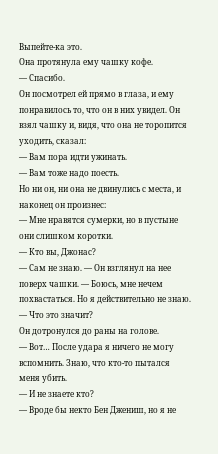Выпейте-ка это.
Она протянула ему чашку кофе.
— Спасибо.
Он посмотрел ей прямо в глаза, и ему понравилось то, что он в них увидел. Он взял чашку и, видя, что она не торопится уходить, сказал:
— Вам пора идти ужинать.
— Вам тоже надо поесть.
Но ни он, ни она не двинулись с места, и наконец он произнес:
— Мне нравятся сумерки, но в пустыне они слишком коротки.
— Кто вы, Джонас?
— Сам не знаю. — Он взглянул на нее поверх чашки. — Боюсь, мне нечем похвастаться. Но я действительно не знаю.
— Что это значит?
Он дотронулся до раны на голове.
— Вот… После удара я ничего не могу вспомнить. Знаю, что кто-то пытался меня убить.
— И не знаете кто?
— Вроде бы некто Бен Джениш, но я не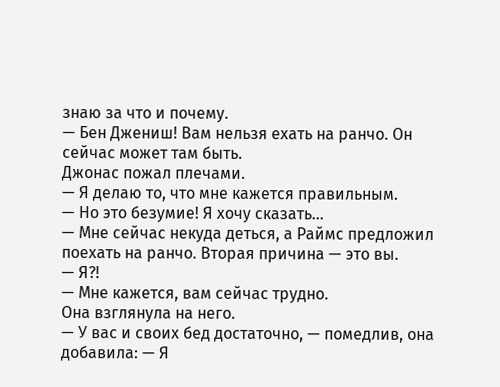знаю за что и почему.
— Бен Джениш! Вам нельзя ехать на ранчо. Он сейчас может там быть.
Джонас пожал плечами.
— Я делаю то, что мне кажется правильным.
— Но это безумие! Я хочу сказать…
— Мне сейчас некуда деться, а Раймс предложил поехать на ранчо. Вторая причина — это вы.
— Я?!
— Мне кажется, вам сейчас трудно.
Она взглянула на него.
— У вас и своих бед достаточно, — помедлив, она добавила: — Я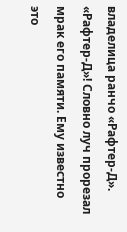владелица ранчо «Рафтер-Д».
«Рафтер-Д»! Словно луч прорезал мрак его памяти. Ему известно это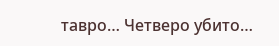тавро… Четверо убито…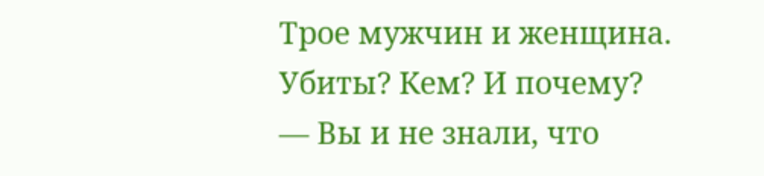Трое мужчин и женщина. Убиты? Кем? И почему?
— Вы и не знали, что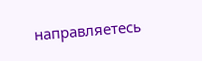направляетесь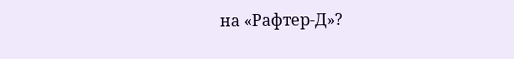на «Рафтер-Д»?